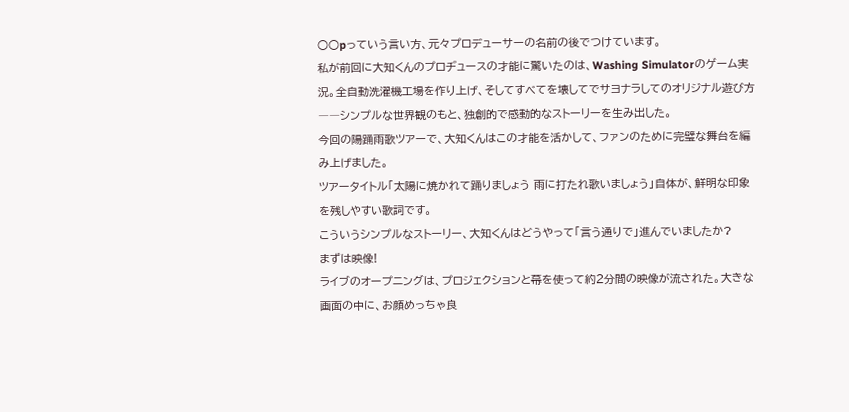○○pっていう言い方、元々プロデューサーの名前の後でつけています。
私が前回に大知くんのプロヂュースの才能に驚いたのは、Washing Simulatorのゲーム実況。全自動洗濯機工場を作り上げ、そしてすべてを壊してでサヨナラしてのオリジナル遊び方――シンプルな世界観のもと、独創的で感動的なストーリーを生み出した。
今回の陽踊雨歌ツアーで、大知くんはこの才能を活かして、ファンのために完璧な舞台を編み上げました。
ツアータイトル「太陽に焼かれて踊りましょう 雨に打たれ歌いましょう」自体が、鮮明な印象を残しやすい歌詞です。
こういうシンプルなストーリー、大知くんはどうやって「言う通りで」進んでいましたか?
まずは映像!
ライブのオープニングは、プロジェクションと幕を使って約2分間の映像が流された。大きな画面の中に、お顔めっちゃ良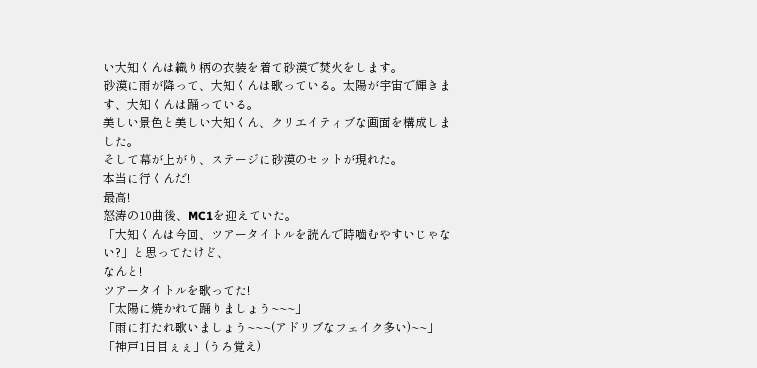い大知くんは織り柄の衣装を着て砂漠で焚火をします。
砂漠に雨が降って、大知くんは歌っている。太陽が宇宙で輝きます、大知くんは踊っている。
美しい景色と美しい大知くん、クリエイティブな画面を構成しました。
そして幕が上がり、ステージに砂漠のセットが現れた。
本当に行くんだ!
最高!
怒涛の10曲後、MC1を迎えていた。
「大知くんは今回、ツアータイトルを読んで時嚙むやすいじゃない?」と思ってたけど、
なんと!
ツアータイトルを歌ってた!
「太陽に焼かれて踊りましょう~~~」
「雨に打たれ歌いましょう~~~(アドリブなフェイク多い)~~」
「神戸1日目ぇぇ」(うろ覚え)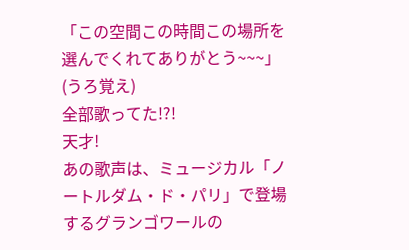「この空間この時間この場所を選んでくれてありがとう~~~」(うろ覚え)
全部歌ってた!?!
天才!
あの歌声は、ミュージカル「ノートルダム・ド・パリ」で登場するグランゴワールの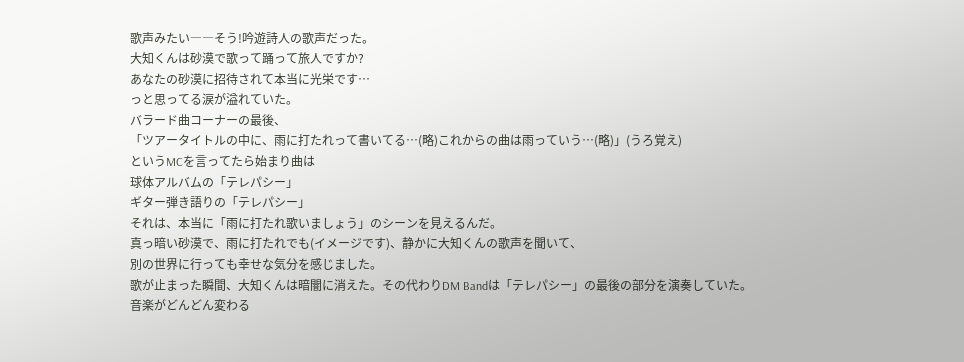歌声みたい――そう!吟遊詩人の歌声だった。
大知くんは砂漠で歌って踊って旅人ですか?
あなたの砂漠に招待されて本当に光栄です…
っと思ってる涙が溢れていた。
バラード曲コーナーの最後、
「ツアータイトルの中に、雨に打たれって書いてる…(略)これからの曲は雨っていう…(略)」(うろ覚え)
というMCを言ってたら始まり曲は
球体アルバムの「テレパシー」
ギター弾き語りの「テレパシー」
それは、本当に「雨に打たれ歌いましょう」のシーンを見えるんだ。
真っ暗い砂漠で、雨に打たれでも(イメージです)、静かに大知くんの歌声を聞いて、
別の世界に行っても幸せな気分を感じました。
歌が止まった瞬間、大知くんは暗闇に消えた。その代わりDM Bandは「テレパシー」の最後の部分を演奏していた。
音楽がどんどん変わる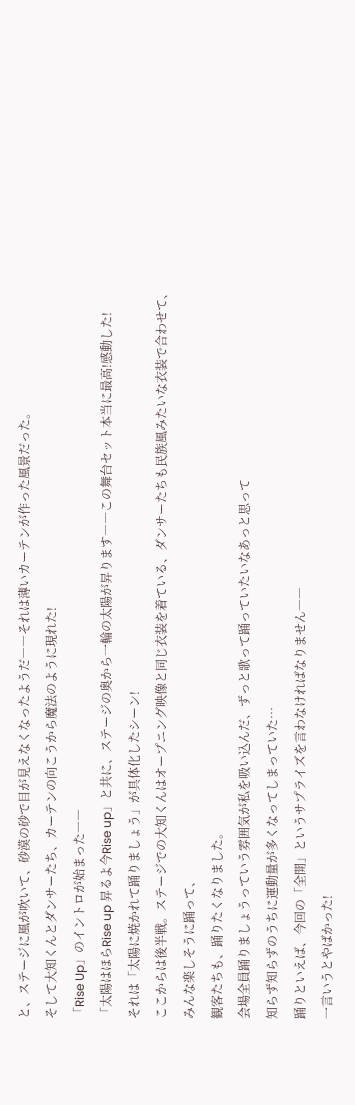と、ステージに風が吹いて、砂漠の砂で目が見えなくなったようだ――それは薄いカーテンが作った風景だった。
そして大知くんとダンサーたち、カーテンの向こうから魔法のように現れた!
「Rise Up」のイントロが始まった――
「太陽はほらRise up 昇るよ今Rise up」と共に、ステージの奥から一輪の太陽が昇ります――この舞台セット本当に最高!感動した!
それは「太陽に焼かれて踊りましょう」が具体化したシーン!
ここからは後半戦。ステージでの大知くんはオープニング映像と同じ衣装を着ている、ダンサーたちも民族風みたいな衣装で合わせて、みんな楽しそうに踊って、
観客たちも、踊りたくなりました。
会場全員踊りましょうっていう雰囲気が私を吸い込んだ、ずっと歌って踊っていたいなあっと思って
知らず知らずのうちに運動量が多くなってしまっていた…
踊りといえば、今回の「全開」というサプライズを言わなければなりません――
一言いうとやばかった!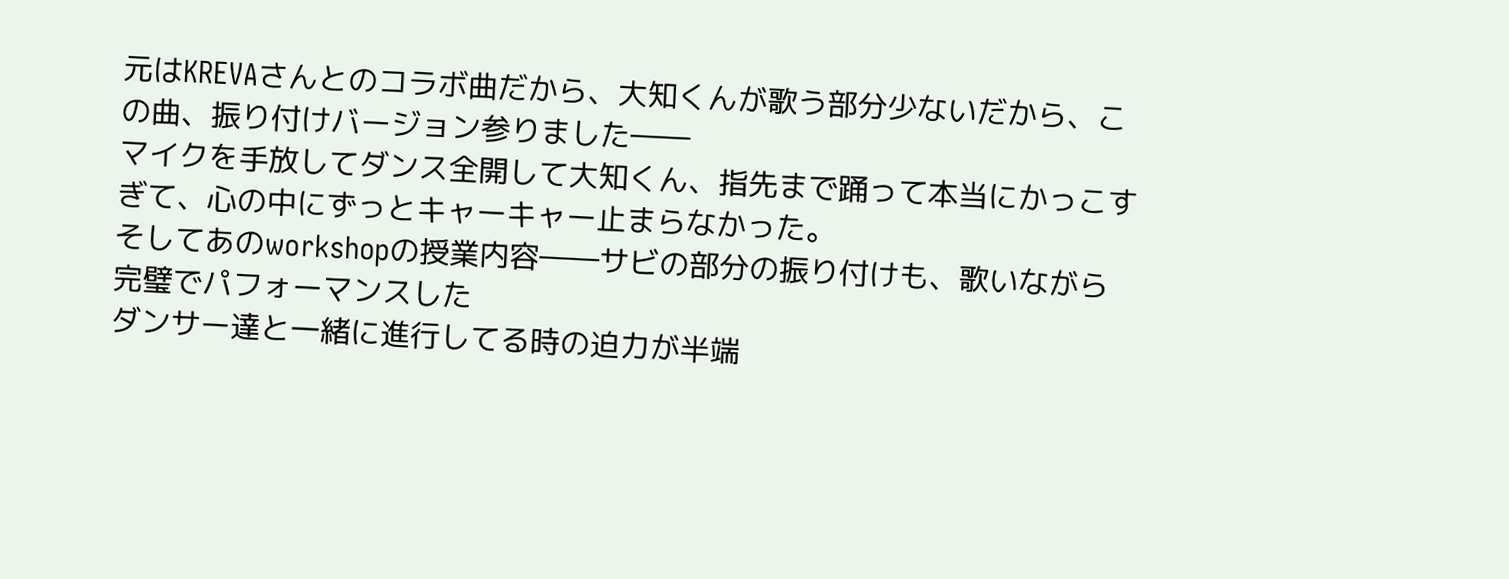元はKREVAさんとのコラボ曲だから、大知くんが歌う部分少ないだから、この曲、振り付けバージョン参りました――
マイクを手放してダンス全開して大知くん、指先まで踊って本当にかっこすぎて、心の中にずっとキャーキャー止まらなかった。
そしてあのworkshopの授業内容――サビの部分の振り付けも、歌いながら完璧でパフォーマンスした
ダンサー達と一緒に進行してる時の迫力が半端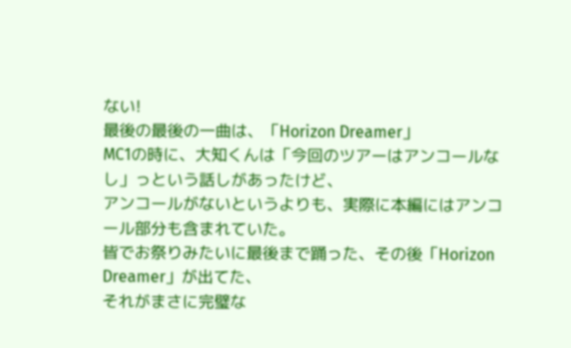ない!
最後の最後の一曲は、「Horizon Dreamer」
MC1の時に、大知くんは「今回のツアーはアンコールなし」っという話しがあったけど、
アンコールがないというよりも、実際に本編にはアンコール部分も含まれていた。
皆でお祭りみたいに最後まで踊った、その後「Horizon Dreamer」が出てた、
それがまさに完璧な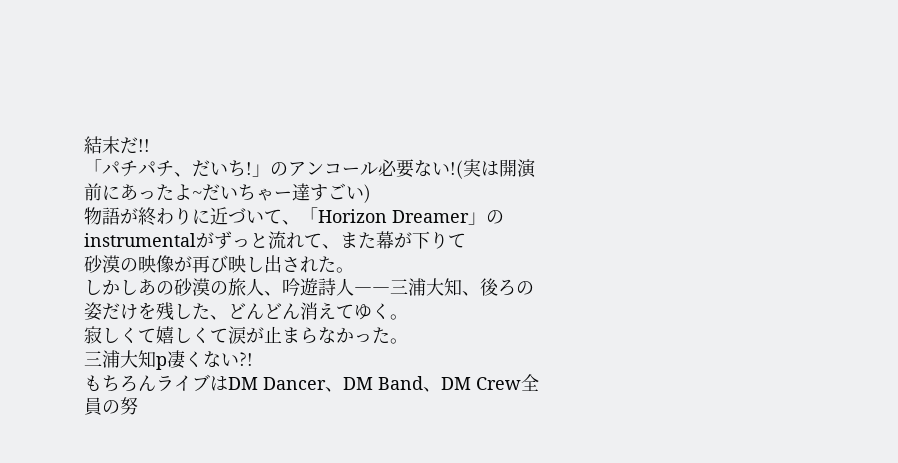結末だ!!
「パチパチ、だいち!」のアンコール必要ない!(実は開演前にあったよ~だいちゃー達すごい)
物語が終わりに近づいて、「Horizon Dreamer」のinstrumentalがずっと流れて、また幕が下りて
砂漠の映像が再び映し出された。
しかしあの砂漠の旅人、吟遊詩人――三浦大知、後ろの姿だけを残した、どんどん消えてゆく。
寂しくて嬉しくて涙が止まらなかった。
三浦大知p凄くない?!
もちろんライブはDM Dancer、DM Band、DM Crew全員の努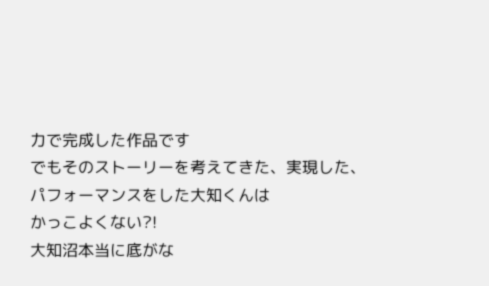力で完成した作品です
でもそのストーリーを考えてきた、実現した、パフォーマンスをした大知くんは
かっこよくない?!
大知沼本当に底がな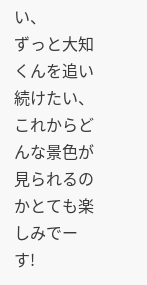い、
ずっと大知くんを追い続けたい、
これからどんな景色が見られるのかとても楽しみでーす!